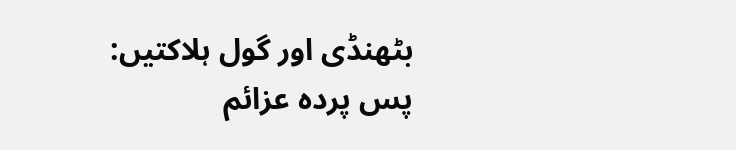بٹھنڈی اور گول ہلاکتیں: پس پردہ عزائم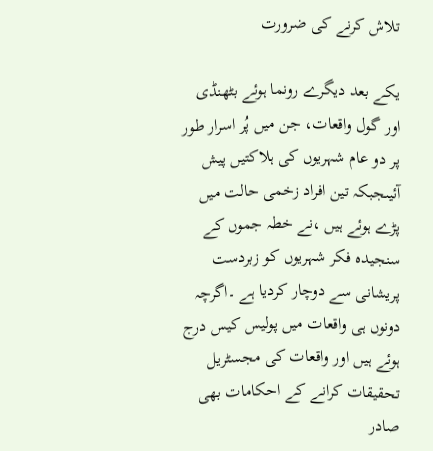تلاش کرنے کی ضرورت

یکے بعد دیگرے رونما ہوئے بٹھنڈی اور گول واقعات، جن میں پُر اسرار طور پر دو عام شہریوں کی ہلاکتیں پیش آئیںجبکہ تین افراد زخمی حالت میں پڑے ہوئے ہیں ،نے خطہ جموں کے سنجیدہ فکر شہریوں کو زبردست پریشانی سے دوچار کردیا ہے ۔اگرچہ دونوں ہی واقعات میں پولیس کیس درج ہوئے ہیں اور واقعات کی مجسٹریل تحقیقات کرانے کے احکامات بھی صادر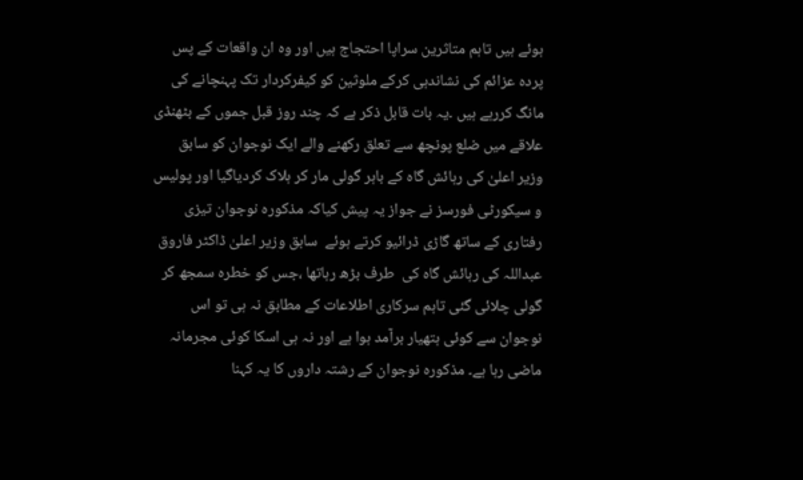ہوئے ہیں تاہم متاثرین سراپا احتجاج ہیں اور وہ ان واقعات کے پس پردہ عزائم کی نشاندہی کرکے ملوثین کو کیفرکردار تک پہنچانے کی مانگ کررہے ہیں ۔یہ بات قابل ذکر ہے کہ چند روز قبل جموں کے بٹھنڈی علاقے میں ضلع پونچھ سے تعلق رکھنے والے ایک نوجوان کو سابق وزیر اعلیٰ کی رہائش گاہ کے باہر گولی مار کر ہلاک کردیاگیا اور پولیس و سیکورٹی فورسز نے جواز یہ پیش کیاکہ مذکورہ نوجوان تیزی رفتاری کے ساتھ گاڑی ڈرائیو کرتے ہوئے  سابق وزیر اعلیٰ ڈاکٹر فاروق عبداللہ کی رہائش گاہ کی  طرف بڑھ رہاتھا ،جس کو خطرہ سمجھ کر گولی چلائی گئی تاہم سرکاری اطلاعات کے مطابق نہ ہی تو اس نوجوان سے کوئی ہتھیار برآمد ہوا ہے اور نہ ہی اسکا کوئی مجرمانہ ماضی رہا ہے۔ مذکورہ نوجوان کے رشتہ داروں کا یہ کہنا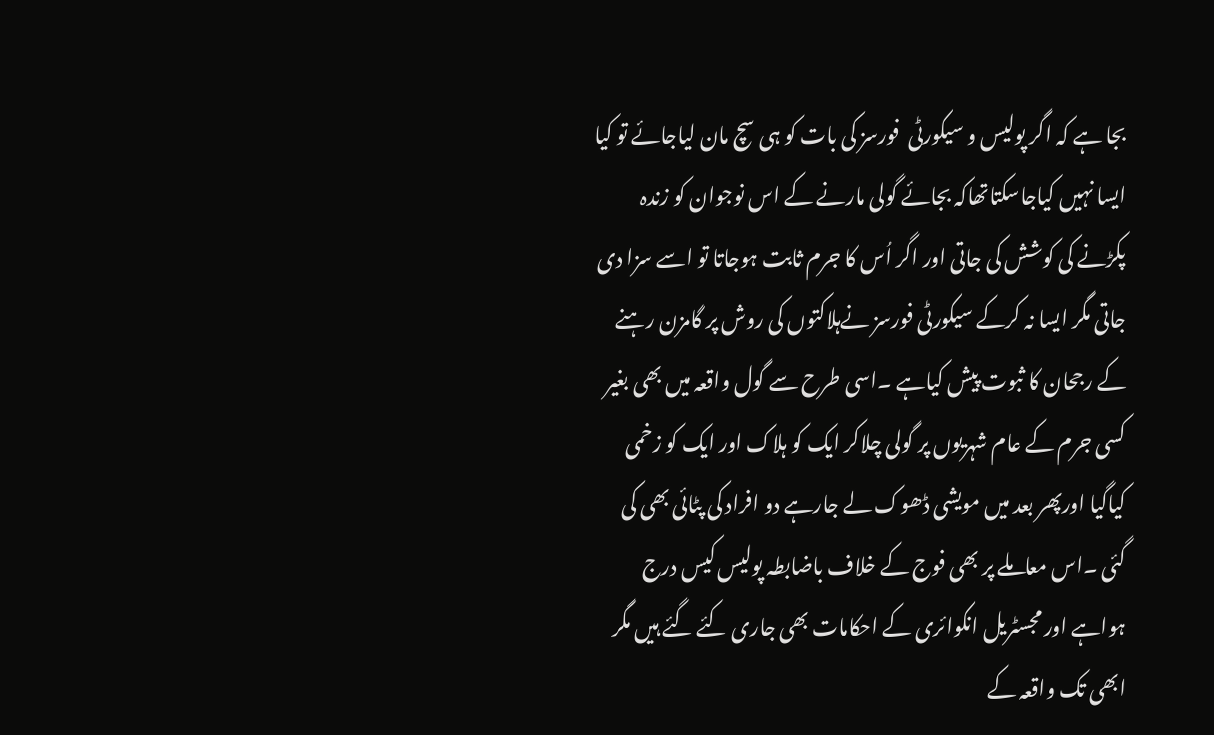بجا ہے کہ اگر پولیس و سیکورٹی  فورسز کی بات کو ہی سچ مان لیاجائے تو کیا ایسا نہیں کیاجاسکتاتھاکہ بجائے گولی مارنے کے اس نوجوان کو زندہ پکڑنے کی کوشش کی جاتی اور اگر اُس کا جرم ثابت ہوجاتا تو اسے سزا دی جاتی مگر ایسا نہ کرکے سیکورٹی فورسز نےہلاکتوں کی روش پر گامزن رہنے کے رجحان کا ثبوت پیش کیاہے ۔اسی طرح سے گول واقعہ میں بھی بغیر کسی جرم کے عام شہریوں پر گولی چلاکر ایک کو ہلاک اور ایک کو زخمی کیاگیا اورپھر بعد میں مویشی ڈھوک لے جارہے دو افراد کی پٹائی بھی کی گئی ۔اس معاملے پر بھی فوج کے خلاف باضابطہ پولیس کیس درج ہواہے اور مجسٹریل انکوائری کے احکامات بھی جاری کئے گئے ہیں مگر ابھی تک واقعہ کے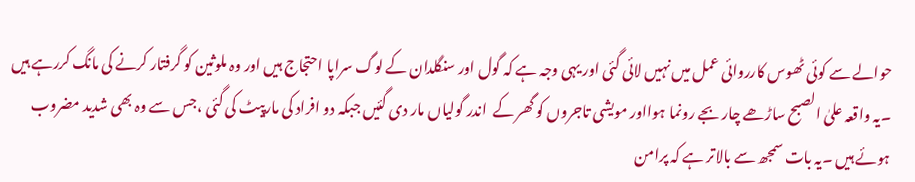حوالے سے کوئی ٹھوس کارروائی عمل میں نہیں لائی گئی اور یہی وجہ ہے کہ گول اور سنگلدان کے لوگ سراپا احتجاج ہیں اور وہ ملوثین کو گرفتار کرنے کی مانگ کررہے ہیں ۔یہ واقعہ علیٰ الصبح ساڑھے چار بجے رونما ہوااور مویشی تاجروں کو گھر کے  اندر گولیاں مار دی گئیں جبکہ دو افراد کی مارپیٹ کی گئی ،جس سے وہ بھی شدید مضروب ہوئے ہیں ۔یہ بات سمجھ سے بالاتر ہے کہ پرامن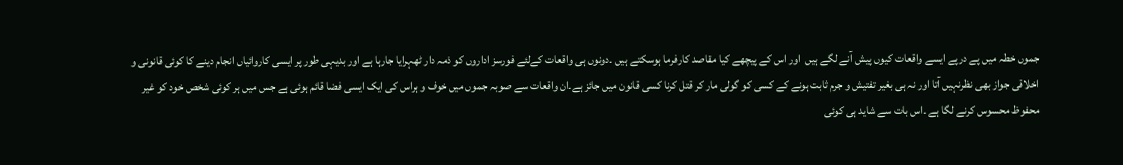جموں خطہ میں پے درپے ایسے واقعات کیوں پیش آنے لگے ہیں  اور اس کے پیچھے کیا مقاصد کارفرما ہوسکتے ہیں ۔دونوں ہی واقعات کےلئے فورسز اداروں کو ذمہ دار ٹھہرایا جارہا ہے اور بدیہی طور پر ایسی کاروائیاں انجام دینے کا کوئی قانونی و اخلاقی جواز بھی نظرنہیں آتا اور نہ ہی بغیر تفتیش و جرم ثابت ہونے کے کسی کو گولی مار کر قتل کرنا کسی قانون میں جائز ہے۔ان واقعات سے صوبہ جموں میں خوف و ہراس کی ایک ایسی فضا قائم ہوئی ہے جس میں ہر کوئی شخص خود کو غیر محفوظ محسوس کرنے لگا ہے ۔اس بات سے شاید ہی کوئی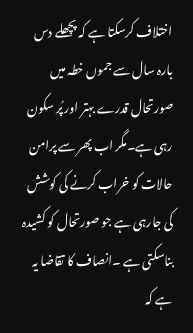اختلاف کرسکتا ہے کہ پچھلے دس بارہ سال سے جموں خطہ میں صورتحال قدرے بہتر اور پُر سکون رہی ہے۔مگر اب پھر سے پرامن حالات کو خراب کرنے کی کوشش کی جارہی ہے جو صورتحال کو کشیدہ بناسکتی ہے ۔انصاف کا تقاضا یہ ہے کہ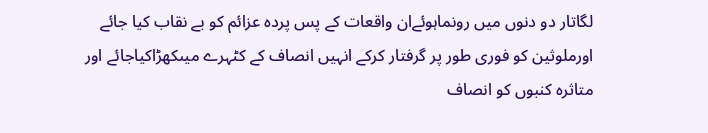لگاتار دو دنوں میں رونماہوئےان واقعات کے پس پردہ عزائم کو بے نقاب کیا جائے اورملوثین کو فوری طور پر گرفتار کرکے انہیں انصاف کے کٹہرے میںکھڑاکیاجائے اور متاثرہ کنبوں کو انصاف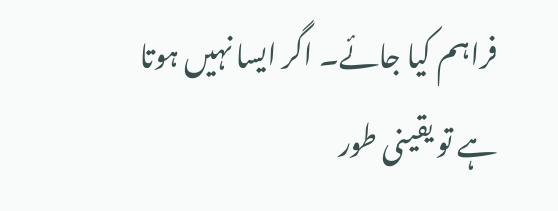فراہم کیا جائے۔ اگر ایسا نہیں ہوتا ہے تو یقینی طور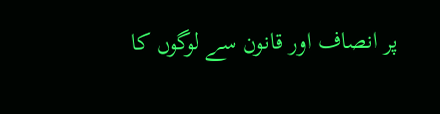پر انصاف اور قانون سے لوگوں کا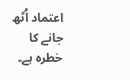اعتماد اُٹھ جانے کا خطرہ ہے۔